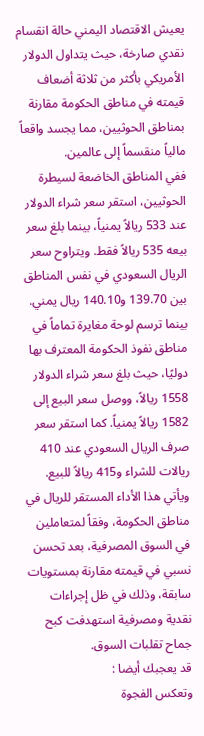يعيش الاقتصاد اليمني حالة انقسام نقدي صارخة، حيث يتداول الدولار الأمريكي بأكثر من ثلاثة أضعاف قيمته في مناطق الحكومة مقارنة بمناطق الحوثيين، مما يجسد واقعاً مالياً منقسماً إلى عالمين.
ففي المناطق الخاضعة لسيطرة الحوثيين، استقر سعر شراء الدولار عند 533 ريالاً يمنياً، بينما بلغ سعر بيعه 535 ريالاً فقط. ويتراوح سعر الريال السعودي في نفس المناطق بين 139.70 و140.10 ريال يمني.
بينما ترسم لوحة مغايرة تماماً في مناطق نفوذ الحكومة المعترف بها دوليًا، حيث بلغ سعر شراء الدولار 1558 ريالاً، ووصل سعر البيع إلى 1582 ريالاً يمنياً. كما استقر سعر صرف الريال السعودي عند 410 ريالات للشراء و415 ريالاً للبيع.
ويأتي هذا الأداء المستقر للريال في مناطق الحكومة، وفقاً لمتعاملين في السوق المصرفية، بعد تحسن نسبي في قيمته مقارنة بمستويات سابقة، وذلك في ظل إجراءات نقدية ومصرفية استهدفت كبح جماح تقلبات السوق.
قد يعجبك أيضا :
وتعكس الفجوة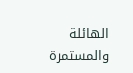الهائلة والمستمرة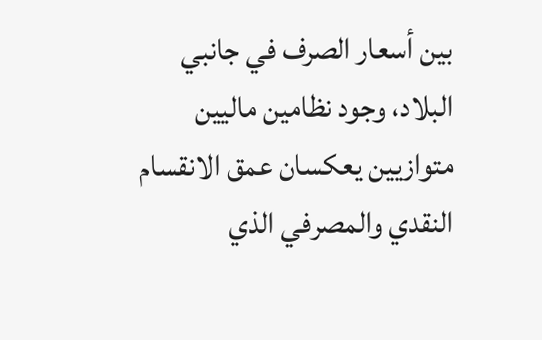بين أسعار الصرف في جانبي البلاد، وجود نظامين ماليين متوازيين يعكسان عمق الانقسام النقدي والمصرفي الذي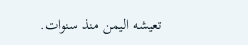تعيشه اليمن منذ سنوات.